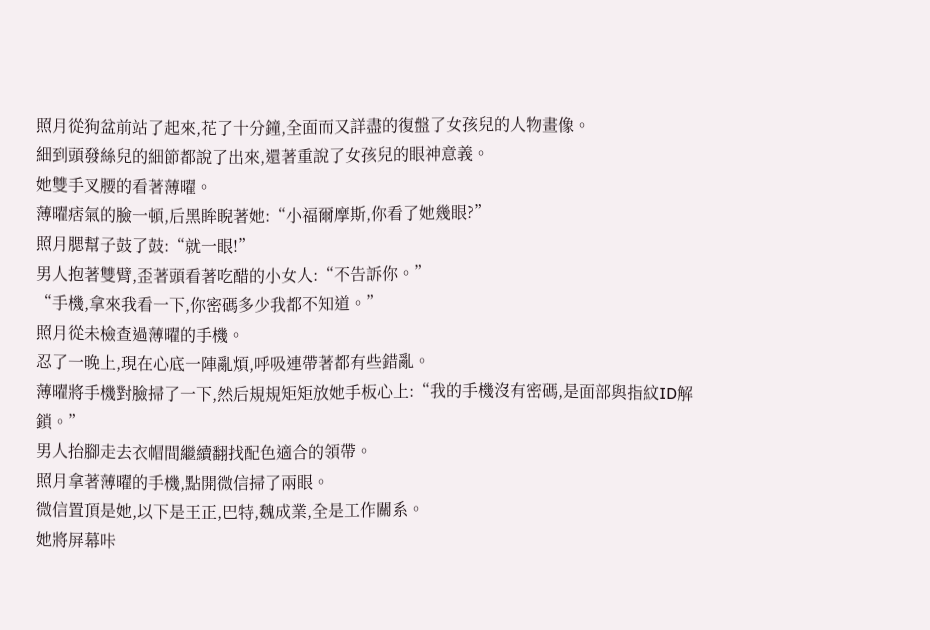照月從狗盆前站了起來,花了十分鐘,全面而又詳盡的復盤了女孩兒的人物畫像。
細到頭發絲兒的細節都說了出來,還著重說了女孩兒的眼神意義。
她雙手叉腰的看著薄曜。
薄曜痞氣的臉一頓,后黑眸睨著她:“小福爾摩斯,你看了她幾眼?”
照月腮幫子鼓了鼓:“就一眼!”
男人抱著雙臂,歪著頭看著吃醋的小女人:“不告訴你。”
“手機,拿來我看一下,你密碼多少我都不知道。”
照月從未檢查過薄曜的手機。
忍了一晚上,現在心底一陣亂煩,呼吸連帶著都有些錯亂。
薄曜將手機對臉掃了一下,然后規規矩矩放她手板心上:“我的手機沒有密碼,是面部與指紋ID解鎖。”
男人抬腳走去衣帽間繼續翻找配色適合的領帶。
照月拿著薄曜的手機,點開微信掃了兩眼。
微信置頂是她,以下是王正,巴特,魏成業,全是工作關系。
她將屏幕咔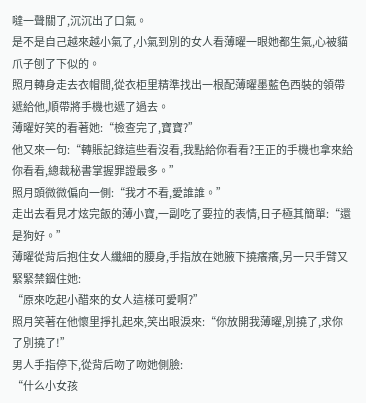噠一聲關了,沉沉出了口氣。
是不是自己越來越小氣了,小氣到別的女人看薄曜一眼她都生氣,心被貓爪子刨了下似的。
照月轉身走去衣帽間,從衣柜里精準找出一根配薄曜墨藍色西裝的領帶遞給他,順帶將手機也遞了過去。
薄曜好笑的看著她:“檢查完了,寶寶?”
他又來一句:“轉賬記錄這些看沒看,我點給你看看?王正的手機也拿來給你看看,總裁秘書掌握罪證最多。”
照月頭微微偏向一側:“我才不看,愛誰誰。”
走出去看見才炫完飯的薄小寶,一副吃了要拉的表情,日子極其簡單:“還是狗好。”
薄曜從背后抱住女人纖細的腰身,手指放在她腋下撓癢癢,另一只手臂又緊緊禁錮住她:
“原來吃起小醋來的女人這樣可愛啊?”
照月笑著在他懷里掙扎起來,笑出眼淚來:“你放開我薄曜,別撓了,求你了別撓了!”
男人手指停下,從背后吻了吻她側臉:
“什么小女孩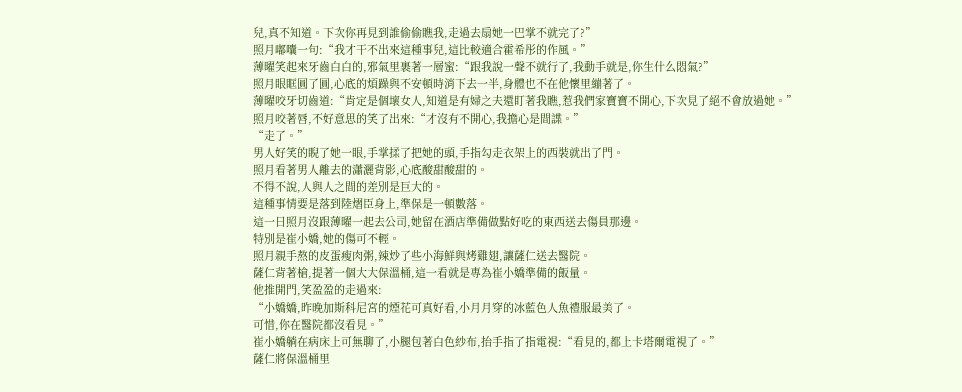兒,真不知道。下次你再見到誰偷偷瞧我,走過去扇她一巴掌不就完了?”
照月嘟囔一句:“我才干不出來這種事兒,這比較適合霍希彤的作風。”
薄曜笑起來牙齒白白的,邪氣里裹著一層蜜:“跟我說一聲不就行了,我動手就是,你生什么悶氣?”
照月眼眶圓了圓,心底的煩躁與不安頓時消下去一半,身體也不在他懷里繃著了。
薄曜咬牙切齒道:“肯定是個壞女人,知道是有婦之夫還盯著我瞧,惹我們家寶寶不開心,下次見了絕不會放過她。”
照月咬著唇,不好意思的笑了出來:“才沒有不開心,我擔心是間諜。”
“走了。”
男人好笑的睨了她一眼,手掌揉了把她的頭,手指勾走衣架上的西裝就出了門。
照月看著男人離去的瀟灑背影,心底酸甜酸甜的。
不得不說,人與人之間的差別是巨大的。
這種事情要是落到陸熠臣身上,準保是一頓數落。
這一日照月沒跟薄曜一起去公司,她留在酒店準備做點好吃的東西送去傷員那邊。
特別是崔小嬌,她的傷可不輕。
照月親手熬的皮蛋瘦肉粥,辣炒了些小海鮮與烤雞翅,讓薩仁送去醫院。
薩仁背著槍,提著一個大大保溫桶,這一看就是專為崔小嬌準備的飯量。
他推開門,笑盈盈的走過來:
“小嬌嬌,昨晚加斯科尼宮的煙花可真好看,小月月穿的冰藍色人魚禮服最美了。
可惜,你在醫院都沒看見。”
崔小嬌躺在病床上可無聊了,小腿包著白色紗布,抬手指了指電視:“看見的,都上卡塔爾電視了。”
薩仁將保溫桶里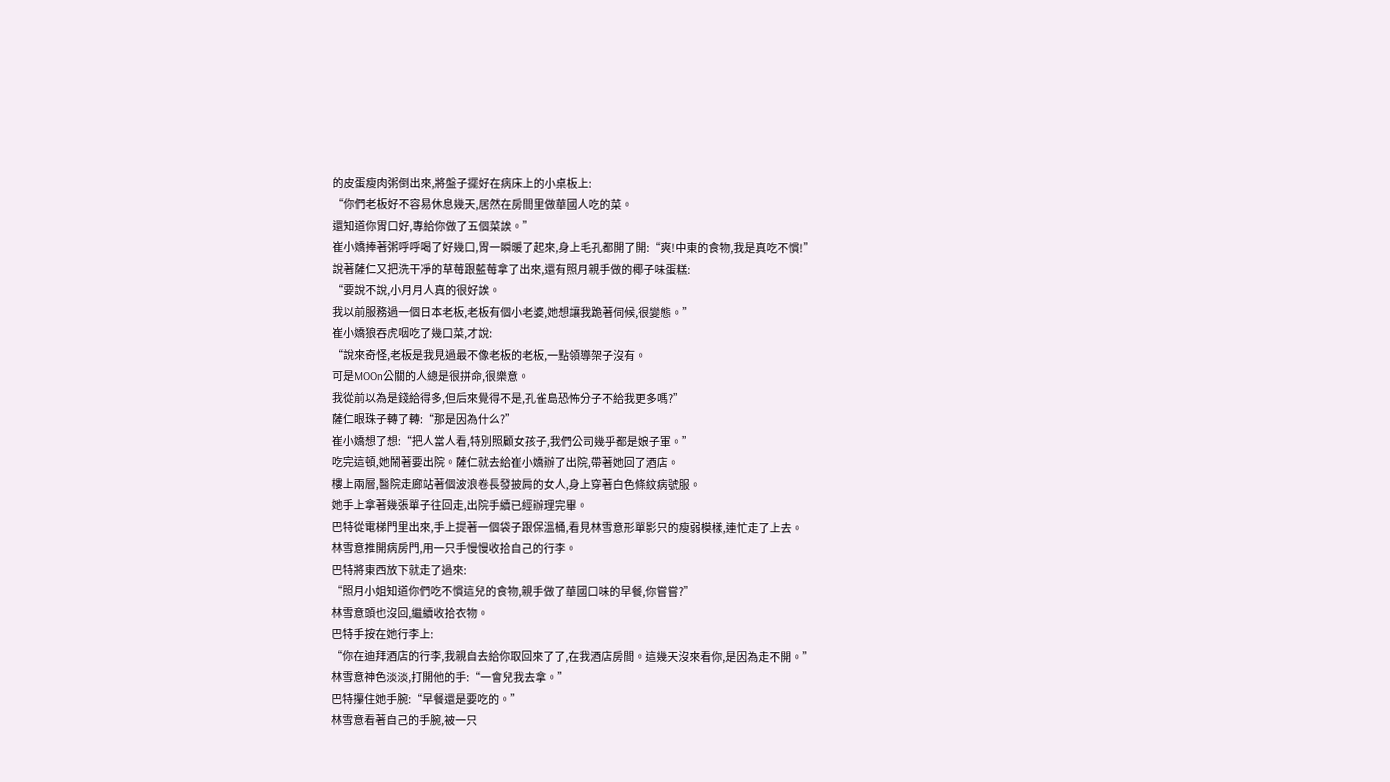的皮蛋瘦肉粥倒出來,將盤子擺好在病床上的小桌板上:
“你們老板好不容易休息幾天,居然在房間里做華國人吃的菜。
還知道你胃口好,專給你做了五個菜誒。”
崔小嬌捧著粥呼呼喝了好幾口,胃一瞬暖了起來,身上毛孔都開了開:“爽!中東的食物,我是真吃不慣!”
說著薩仁又把洗干凈的草莓跟藍莓拿了出來,還有照月親手做的椰子味蛋糕:
“要說不說,小月月人真的很好誒。
我以前服務過一個日本老板,老板有個小老婆,她想讓我跪著伺候,很變態。”
崔小嬌狼吞虎咽吃了幾口菜,才說:
“說來奇怪,老板是我見過最不像老板的老板,一點領導架子沒有。
可是MOOn公關的人總是很拼命,很樂意。
我從前以為是錢給得多,但后來覺得不是,孔雀島恐怖分子不給我更多嗎?”
薩仁眼珠子轉了轉:“那是因為什么?”
崔小嬌想了想:“把人當人看,特別照顧女孩子,我們公司幾乎都是娘子軍。”
吃完這頓,她鬧著要出院。薩仁就去給崔小嬌辦了出院,帶著她回了酒店。
樓上兩層,醫院走廊站著個波浪卷長發披肩的女人,身上穿著白色條紋病號服。
她手上拿著幾張單子往回走,出院手續已經辦理完畢。
巴特從電梯門里出來,手上提著一個袋子跟保溫桶,看見林雪意形單影只的瘦弱模樣,連忙走了上去。
林雪意推開病房門,用一只手慢慢收拾自己的行李。
巴特將東西放下就走了過來:
“照月小姐知道你們吃不慣這兒的食物,親手做了華國口味的早餐,你嘗嘗?”
林雪意頭也沒回,繼續收拾衣物。
巴特手按在她行李上:
“你在迪拜酒店的行李,我親自去給你取回來了了,在我酒店房間。這幾天沒來看你,是因為走不開。”
林雪意神色淡淡,打開他的手:“一會兒我去拿。”
巴特攥住她手腕:“早餐還是要吃的。”
林雪意看著自己的手腕,被一只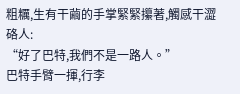粗糲,生有干繭的手掌緊緊攥著,觸感干澀硌人:
“好了巴特,我們不是一路人。”
巴特手臂一揮,行李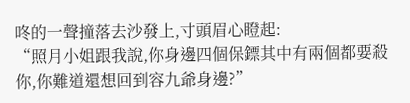咚的一聲撞落去沙發上,寸頭眉心瞪起:
“照月小姐跟我說,你身邊四個保鏢其中有兩個都要殺你,你難道還想回到容九爺身邊?”